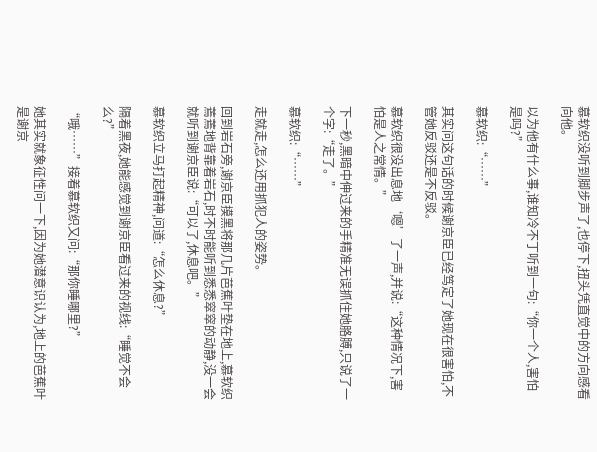慕软织没听到脚步声了,也停下,扭头凭直觉中的方向感看向他。

以为他有什么事,谁知冷不丁听到一句:“你一个人,害怕是吗?”

慕软织:“……”

其实问这句话的时候谢京臣已经笃定了她现在很害怕,不管她反驳还是不反驳。

慕软织很没出息地‘嗯’了一声,并说:“这种情况下,害怕是人之常情。”

下一秒,黑暗中伸过来的手精准无误抓住她胳膊,只说了一个字:“走了。”

慕软织:“……”

走就走,怎么还用抓犯人的姿势。

回到岩石旁,谢京臣摸黑将那几片芭蕉叶垫在地上,慕软织蔫蔫地背靠着岩石,时不时能听到悉悉窣窣的动静,没一会就听到谢京臣说:“可以了,休息吧。”

慕软织立马打起精神,问道:“怎么休息?”

隔着黑夜,她能感觉到谢京臣看过来的视线:“睡觉不会么?”

“哦……”接着慕软织又问:“那你睡哪里?”

她其实就象征性问一下,因为她潜意识认为,地上的芭蕉叶是谢京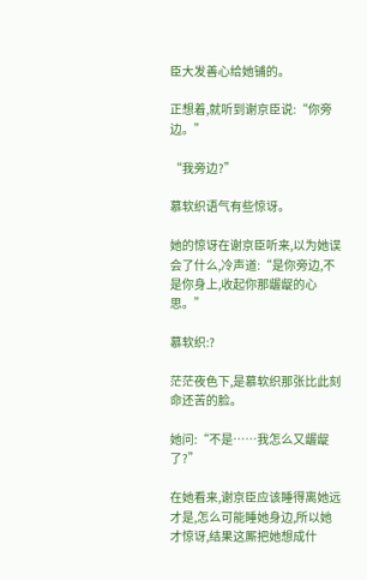臣大发善心给她铺的。

正想着,就听到谢京臣说:“你旁边。”

“我旁边?”

慕软织语气有些惊讶。

她的惊讶在谢京臣听来,以为她误会了什么,冷声道:“是你旁边,不是你身上,收起你那龌龊的心思。”

慕软织:?

茫茫夜色下,是慕软织那张比此刻命还苦的脸。

她问:“不是……我怎么又龌龊了?”

在她看来,谢京臣应该睡得离她远才是,怎么可能睡她身边,所以她才惊讶,结果这厮把她想成什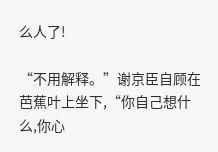么人了!

“不用解释。”谢京臣自顾在芭蕉叶上坐下,“你自己想什么,你心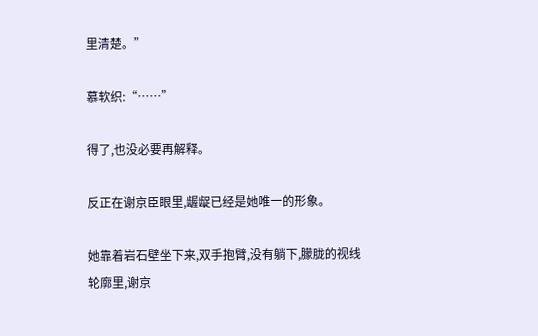里清楚。”

慕软织:“……”

得了,也没必要再解释。

反正在谢京臣眼里,龌龊已经是她唯一的形象。

她靠着岩石壁坐下来,双手抱臂,没有躺下,朦胧的视线轮廓里,谢京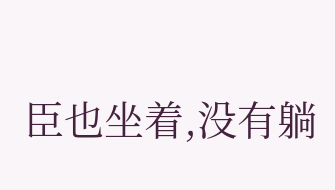臣也坐着,没有躺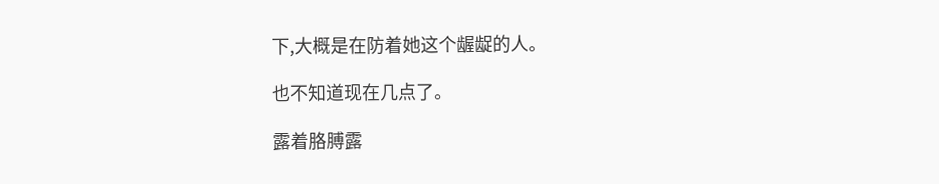下,大概是在防着她这个龌龊的人。

也不知道现在几点了。

露着胳膊露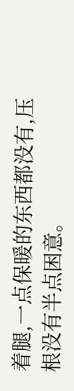着腿,一点保暖的东西都没有,压根没有半点困意。